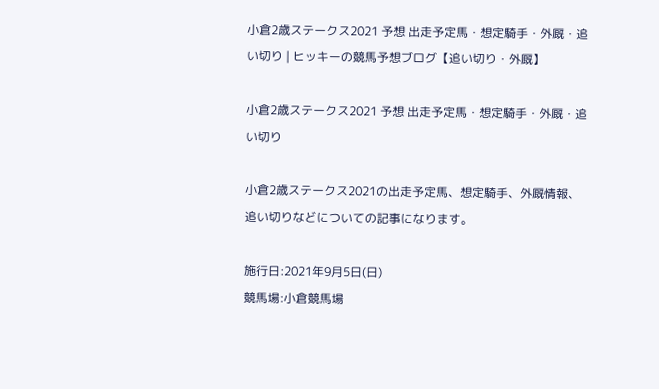小倉2歳ステークス2021 予想 出走予定馬・想定騎手・外厩・追い切り | ヒッキーの競馬予想ブログ【追い切り・外厩】

小倉2歳ステークス2021 予想 出走予定馬・想定騎手・外厩・追い切り

小倉2歳ステークス2021の出走予定馬、想定騎手、外厩情報、追い切りなどについての記事になります。

施行日:2021年9月5日(日)
競馬場:小倉競馬場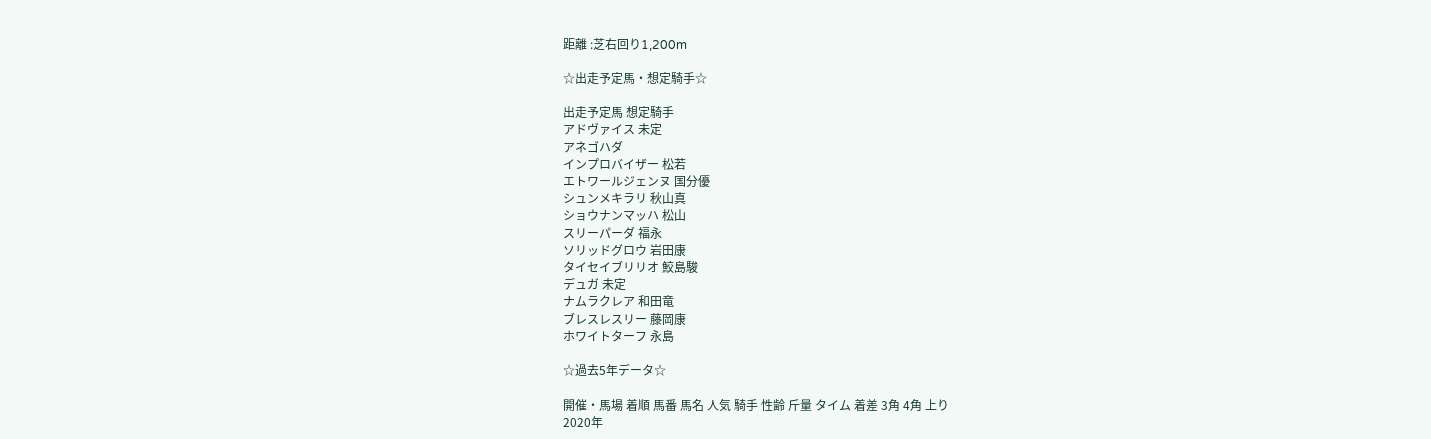距離 :芝右回り1,200m

☆出走予定馬・想定騎手☆

出走予定馬 想定騎手
アドヴァイス 未定
アネゴハダ
インプロバイザー 松若
エトワールジェンヌ 国分優
シュンメキラリ 秋山真
ショウナンマッハ 松山
スリーパーダ 福永
ソリッドグロウ 岩田康
タイセイブリリオ 鮫島駿
デュガ 未定
ナムラクレア 和田竜
ブレスレスリー 藤岡康
ホワイトターフ 永島

☆過去5年データ☆

開催・馬場 着順 馬番 馬名 人気 騎手 性齢 斤量 タイム 着差 3角 4角 上り
2020年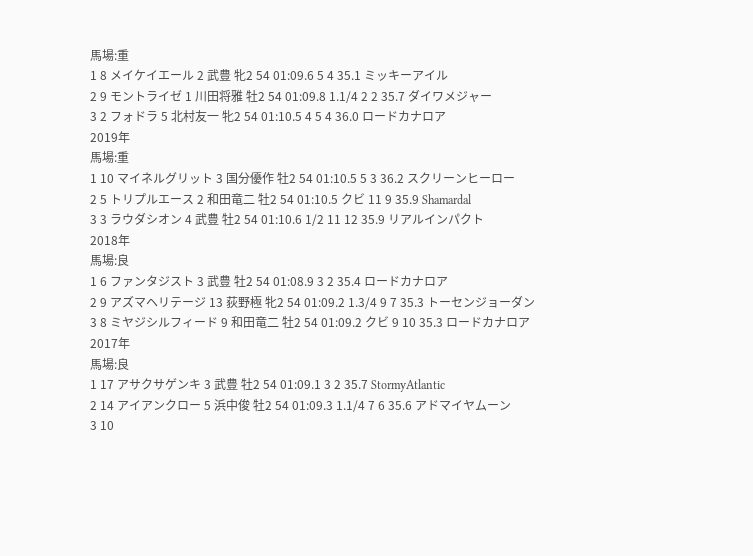馬場:重
1 8 メイケイエール 2 武豊 牝2 54 01:09.6 5 4 35.1 ミッキーアイル
2 9 モントライゼ 1 川田将雅 牡2 54 01:09.8 1.1/4 2 2 35.7 ダイワメジャー
3 2 フォドラ 5 北村友一 牝2 54 01:10.5 4 5 4 36.0 ロードカナロア
2019年
馬場:重
1 10 マイネルグリット 3 国分優作 牡2 54 01:10.5 5 3 36.2 スクリーンヒーロー
2 5 トリプルエース 2 和田竜二 牡2 54 01:10.5 クビ 11 9 35.9 Shamardal
3 3 ラウダシオン 4 武豊 牡2 54 01:10.6 1/2 11 12 35.9 リアルインパクト
2018年
馬場:良
1 6 ファンタジスト 3 武豊 牡2 54 01:08.9 3 2 35.4 ロードカナロア
2 9 アズマヘリテージ 13 荻野極 牝2 54 01:09.2 1.3/4 9 7 35.3 トーセンジョーダン
3 8 ミヤジシルフィード 9 和田竜二 牡2 54 01:09.2 クビ 9 10 35.3 ロードカナロア
2017年
馬場:良
1 17 アサクサゲンキ 3 武豊 牡2 54 01:09.1 3 2 35.7 StormyAtlantic
2 14 アイアンクロー 5 浜中俊 牡2 54 01:09.3 1.1/4 7 6 35.6 アドマイヤムーン
3 10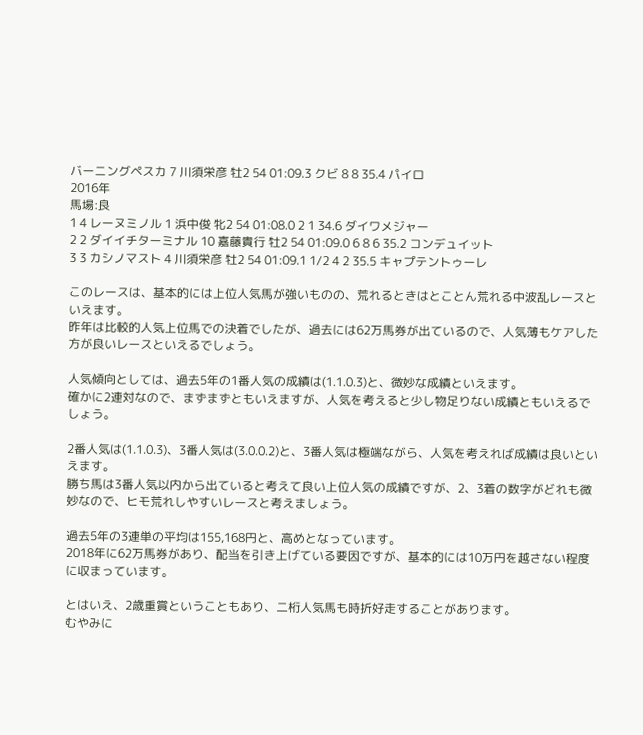バーニングペスカ 7 川須栄彦 牡2 54 01:09.3 クビ 8 8 35.4 パイロ
2016年
馬場:良
1 4 レーヌミノル 1 浜中俊 牝2 54 01:08.0 2 1 34.6 ダイワメジャー
2 2 ダイイチターミナル 10 嘉藤貴行 牡2 54 01:09.0 6 8 6 35.2 コンデュイット
3 3 カシノマスト 4 川須栄彦 牡2 54 01:09.1 1/2 4 2 35.5 キャプテントゥーレ

このレースは、基本的には上位人気馬が強いものの、荒れるときはとことん荒れる中波乱レースといえます。
昨年は比較的人気上位馬での決着でしたが、過去には62万馬券が出ているので、人気薄もケアした方が良いレースといえるでしょう。

人気傾向としては、過去5年の1番人気の成績は(1.1.0.3)と、微妙な成績といえます。
確かに2連対なので、まずまずともいえますが、人気を考えると少し物足りない成績ともいえるでしょう。

2番人気は(1.1.0.3)、3番人気は(3.0.0.2)と、3番人気は極端ながら、人気を考えれば成績は良いといえます。
勝ち馬は3番人気以内から出ていると考えて良い上位人気の成績ですが、2、3着の数字がどれも微妙なので、ヒモ荒れしやすいレースと考えましょう。

過去5年の3連単の平均は155,168円と、高めとなっています。
2018年に62万馬券があり、配当を引き上げている要因ですが、基本的には10万円を越さない程度に収まっています。

とはいえ、2歳重賞ということもあり、二桁人気馬も時折好走することがあります。
むやみに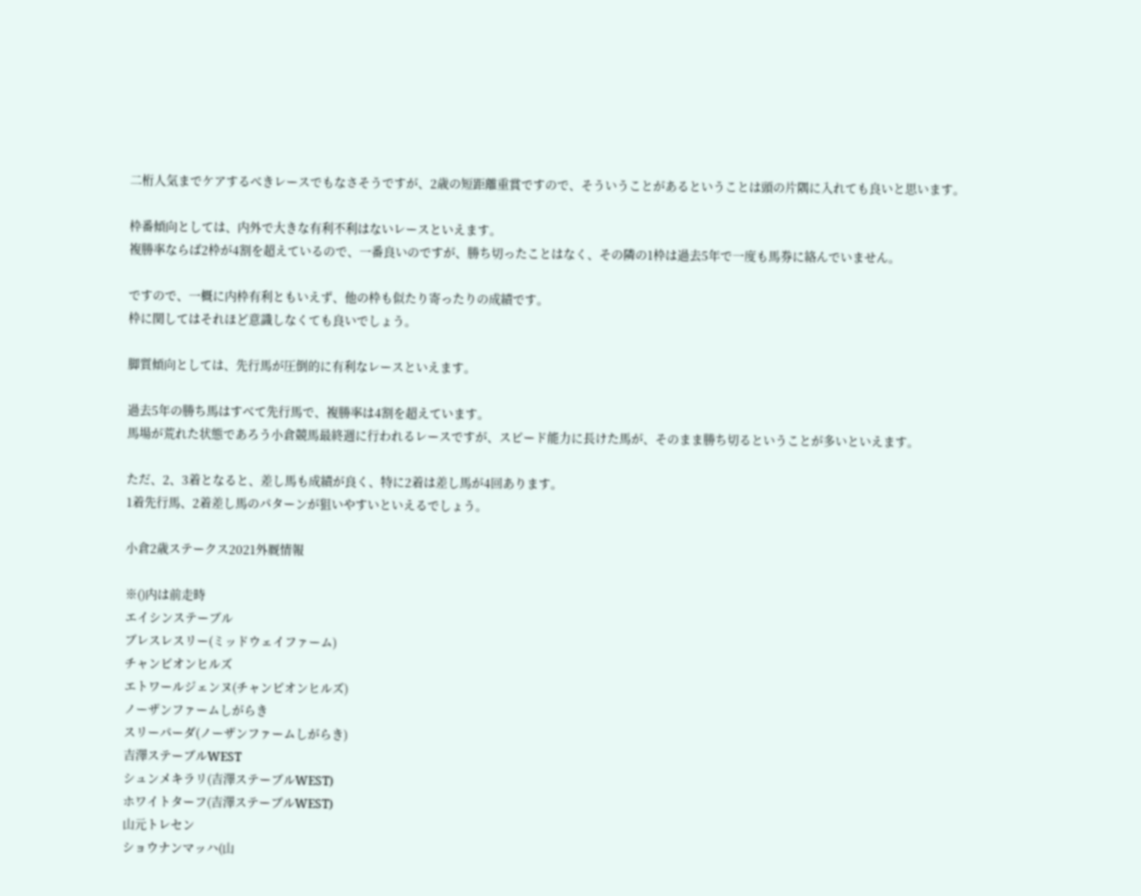二桁人気までケアするべきレースでもなさそうですが、2歳の短距離重賞ですので、そういうことがあるということは頭の片隅に入れても良いと思います。

枠番傾向としては、内外で大きな有利不利はないレースといえます。
複勝率ならば2枠が4割を超えているので、一番良いのですが、勝ち切ったことはなく、その隣の1枠は過去5年で一度も馬券に絡んでいません。

ですので、一概に内枠有利ともいえず、他の枠も似たり寄ったりの成績です。
枠に関してはそれほど意識しなくても良いでしょう。

脚質傾向としては、先行馬が圧倒的に有利なレースといえます。

過去5年の勝ち馬はすべて先行馬で、複勝率は4割を超えています。
馬場が荒れた状態であろう小倉競馬最終週に行われるレースですが、スピード能力に長けた馬が、そのまま勝ち切るということが多いといえます。

ただ、2、3着となると、差し馬も成績が良く、特に2着は差し馬が4回あります。
1着先行馬、2着差し馬のパターンが狙いやすいといえるでしょう。

小倉2歳ステークス2021外厩情報

※()内は前走時
エイシンステーブル
ブレスレスリー(ミッドウェイファーム)
チャンピオンヒルズ
エトワールジェンヌ(チャンピオンヒルズ)
ノーザンファームしがらき
スリーパーダ(ノーザンファームしがらき)
吉澤ステーブルWEST
シュンメキラリ(吉澤ステーブルWEST)
ホワイトターフ(吉澤ステーブルWEST)
山元トレセン
ショウナンマッハ(山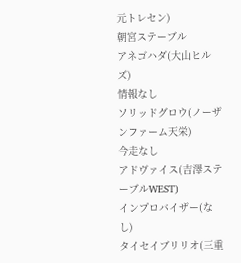元トレセン)
朝宮ステーブル
アネゴハダ(大山ヒルズ)
情報なし
ソリッドグロウ(ノーザンファーム天栄)
今走なし
アドヴァイス(吉澤ステーブルWEST)
インプロバイザー(なし)
タイセイブリリオ(三重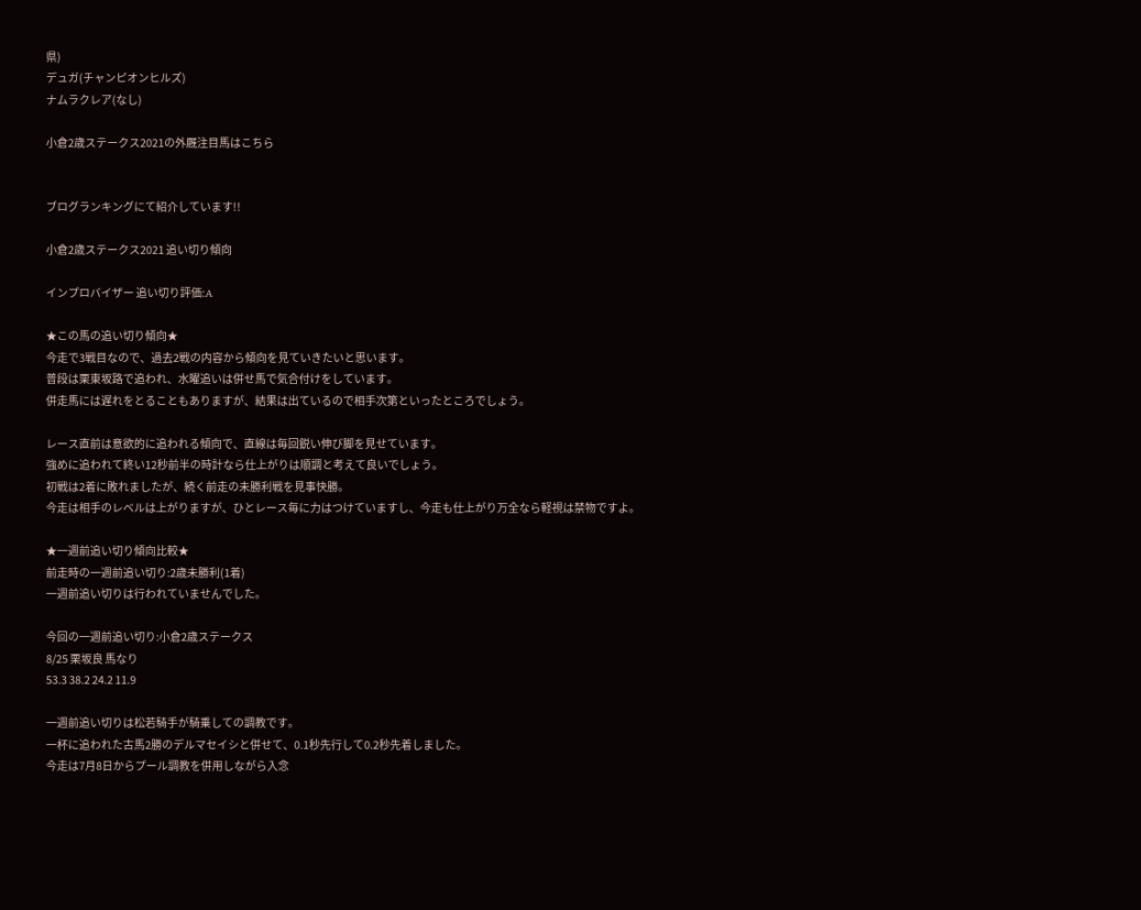県)
デュガ(チャンピオンヒルズ)
ナムラクレア(なし)

小倉2歳ステークス2021の外厩注目馬はこちら


ブログランキングにて紹介しています!!

小倉2歳ステークス2021 追い切り傾向

インプロバイザー 追い切り評価:A

★この馬の追い切り傾向★
今走で3戦目なので、過去2戦の内容から傾向を見ていきたいと思います。
普段は栗東坂路で追われ、水曜追いは併せ馬で気合付けをしています。
併走馬には遅れをとることもありますが、結果は出ているので相手次第といったところでしょう。

レース直前は意欲的に追われる傾向で、直線は毎回鋭い伸び脚を見せています。
強めに追われて終い12秒前半の時計なら仕上がりは順調と考えて良いでしょう。
初戦は2着に敗れましたが、続く前走の未勝利戦を見事快勝。
今走は相手のレベルは上がりますが、ひとレース毎に力はつけていますし、今走も仕上がり万全なら軽視は禁物ですよ。

★一週前追い切り傾向比較★
前走時の一週前追い切り:2歳未勝利(1着)
一週前追い切りは行われていませんでした。

今回の一週前追い切り:小倉2歳ステークス
8/25 栗坂良 馬なり
53.3 38.2 24.2 11.9

一週前追い切りは松若騎手が騎乗しての調教です。
一杯に追われた古馬2勝のデルマセイシと併せて、0.1秒先行して0.2秒先着しました。
今走は7月8日からプール調教を併用しながら入念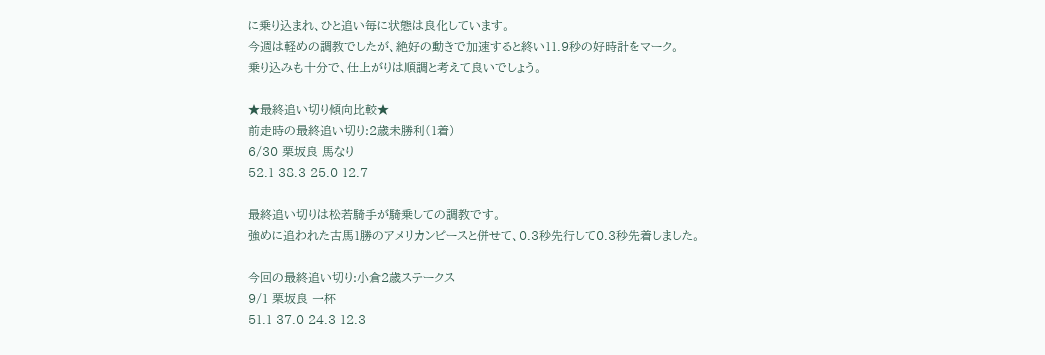に乗り込まれ、ひと追い毎に状態は良化しています。
今週は軽めの調教でしたが、絶好の動きで加速すると終い11.9秒の好時計をマーク。
乗り込みも十分で、仕上がりは順調と考えて良いでしょう。

★最終追い切り傾向比較★
前走時の最終追い切り:2歳未勝利(1着)
6/30 栗坂良 馬なり
52.1 38.3 25.0 12.7

最終追い切りは松若騎手が騎乗しての調教です。
強めに追われた古馬1勝のアメリカンピースと併せて、0.3秒先行して0.3秒先着しました。

今回の最終追い切り:小倉2歳ステークス
9/1 栗坂良 一杯
51.1 37.0 24.3 12.3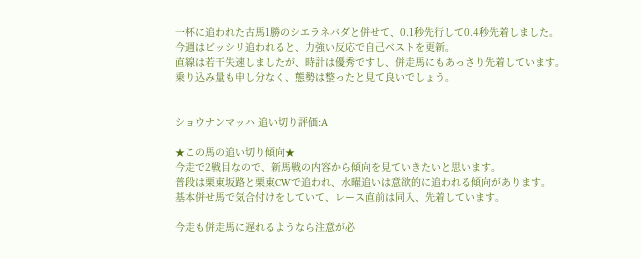一杯に追われた古馬1勝のシエラネバダと併せて、0.1秒先行して0.4秒先着しました。
今週はビッシリ追われると、力強い反応で自己ベストを更新。
直線は若干失速しましたが、時計は優秀ですし、併走馬にもあっさり先着しています。
乗り込み量も申し分なく、態勢は整ったと見て良いでしょう。


ショウナンマッハ 追い切り評価:A

★この馬の追い切り傾向★
今走で2戦目なので、新馬戦の内容から傾向を見ていきたいと思います。
普段は栗東坂路と栗東CWで追われ、水曜追いは意欲的に追われる傾向があります。
基本併せ馬で気合付けをしていて、レース直前は同入、先着しています。

今走も併走馬に遅れるようなら注意が必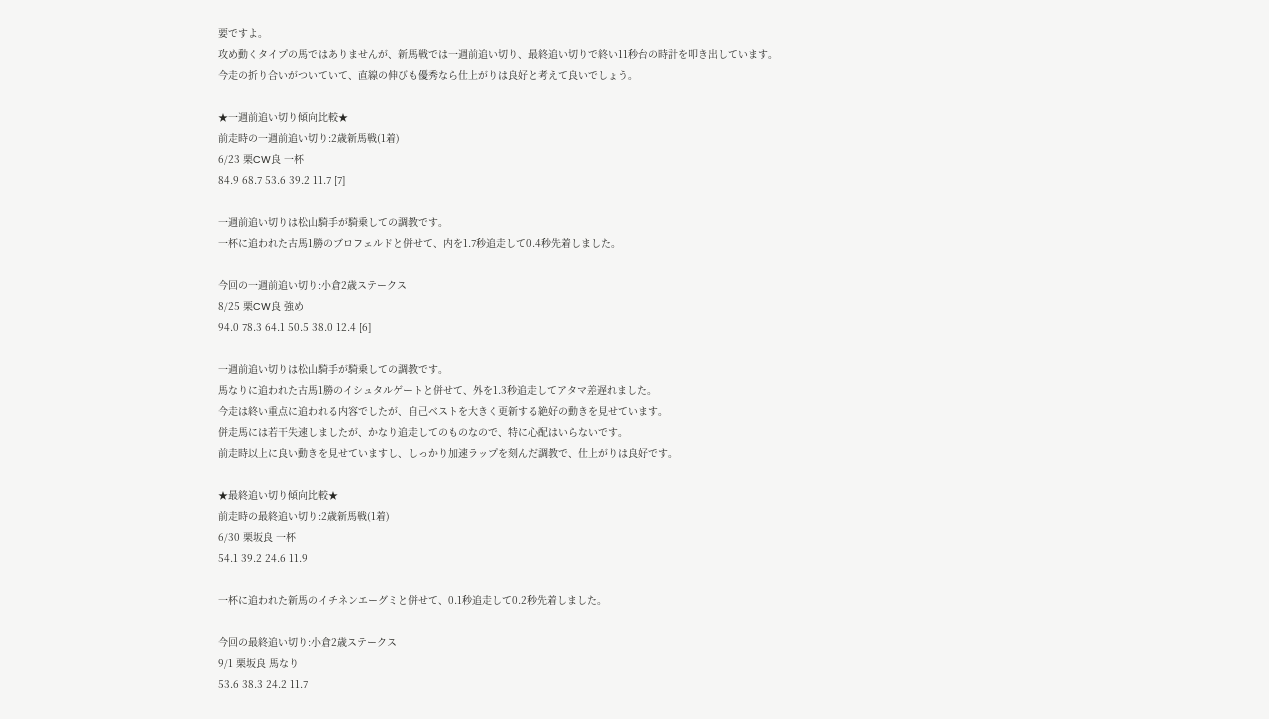要ですよ。
攻め動くタイプの馬ではありませんが、新馬戦では一週前追い切り、最終追い切りで終い11秒台の時計を叩き出しています。
今走の折り合いがついていて、直線の伸びも優秀なら仕上がりは良好と考えて良いでしょう。

★一週前追い切り傾向比較★
前走時の一週前追い切り:2歳新馬戦(1着)
6/23 栗CW良 一杯
84.9 68.7 53.6 39.2 11.7 [7]

一週前追い切りは松山騎手が騎乗しての調教です。
一杯に追われた古馬1勝のブロフェルドと併せて、内を1.7秒追走して0.4秒先着しました。

今回の一週前追い切り:小倉2歳ステークス
8/25 栗CW良 強め
94.0 78.3 64.1 50.5 38.0 12.4 [6]

一週前追い切りは松山騎手が騎乗しての調教です。
馬なりに追われた古馬1勝のイシュタルゲートと併せて、外を1.3秒追走してアタマ差遅れました。
今走は終い重点に追われる内容でしたが、自己ベストを大きく更新する絶好の動きを見せています。
併走馬には若干失速しましたが、かなり追走してのものなので、特に心配はいらないです。
前走時以上に良い動きを見せていますし、しっかり加速ラップを刻んだ調教で、仕上がりは良好です。

★最終追い切り傾向比較★
前走時の最終追い切り:2歳新馬戦(1着)
6/30 栗坂良 一杯
54.1 39.2 24.6 11.9

一杯に追われた新馬のイチネンエーグミと併せて、0.1秒追走して0.2秒先着しました。

今回の最終追い切り:小倉2歳ステークス
9/1 栗坂良 馬なり
53.6 38.3 24.2 11.7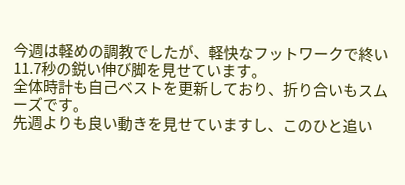今週は軽めの調教でしたが、軽快なフットワークで終い11.7秒の鋭い伸び脚を見せています。
全体時計も自己ベストを更新しており、折り合いもスムーズです。
先週よりも良い動きを見せていますし、このひと追い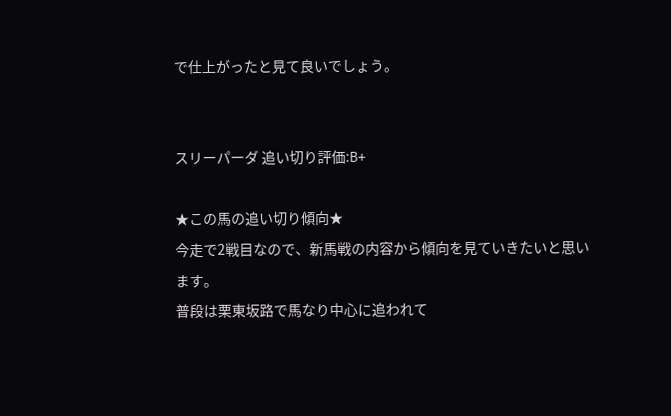で仕上がったと見て良いでしょう。


スリーパーダ 追い切り評価:B+

★この馬の追い切り傾向★
今走で2戦目なので、新馬戦の内容から傾向を見ていきたいと思います。
普段は栗東坂路で馬なり中心に追われて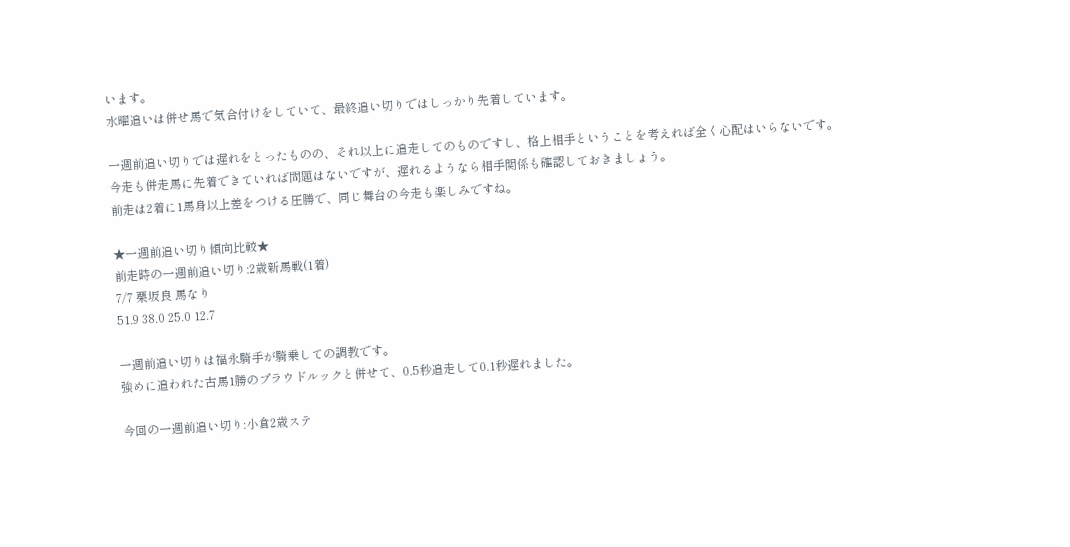います。
水曜追いは併せ馬で気合付けをしていて、最終追い切りではしっかり先着しています。

一週前追い切りでは遅れをとったものの、それ以上に追走してのものですし、格上相手ということを考えれば全く心配はいらないです。
今走も併走馬に先着できていれば問題はないですが、遅れるようなら相手関係も確認しておきましょう。
前走は2着に1馬身以上差をつける圧勝で、同じ舞台の今走も楽しみですね。

★一週前追い切り傾向比較★
前走時の一週前追い切り:2歳新馬戦(1着)
7/7 栗坂良 馬なり
51.9 38.0 25.0 12.7

一週前追い切りは福永騎手が騎乗しての調教です。
強めに追われた古馬1勝のプラウドルックと併せて、0.5秒追走して0.1秒遅れました。

今回の一週前追い切り:小倉2歳ステ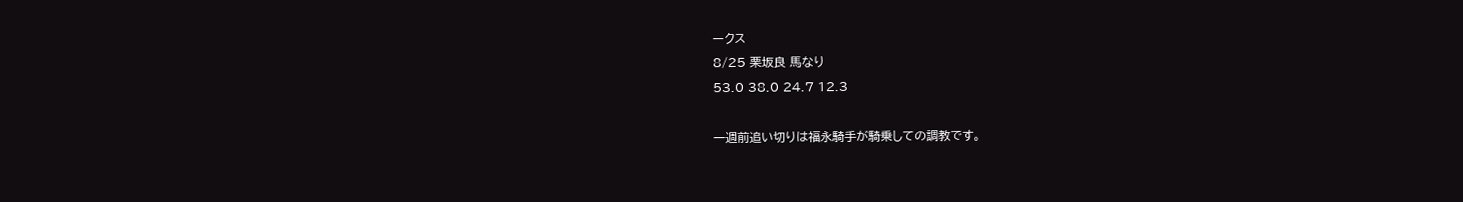ークス
8/25 栗坂良 馬なり
53.0 38.0 24.7 12.3

一週前追い切りは福永騎手が騎乗しての調教です。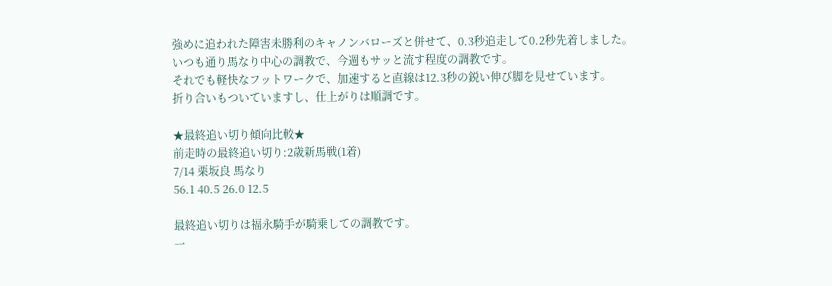強めに追われた障害未勝利のキャノンバローズと併せて、0.3秒追走して0.2秒先着しました。
いつも通り馬なり中心の調教で、今週もサッと流す程度の調教です。
それでも軽快なフットワークで、加速すると直線は12.3秒の鋭い伸び脚を見せています。
折り合いもついていますし、仕上がりは順調です。

★最終追い切り傾向比較★
前走時の最終追い切り:2歳新馬戦(1着)
7/14 栗坂良 馬なり
56.1 40.5 26.0 12.5

最終追い切りは福永騎手が騎乗しての調教です。
一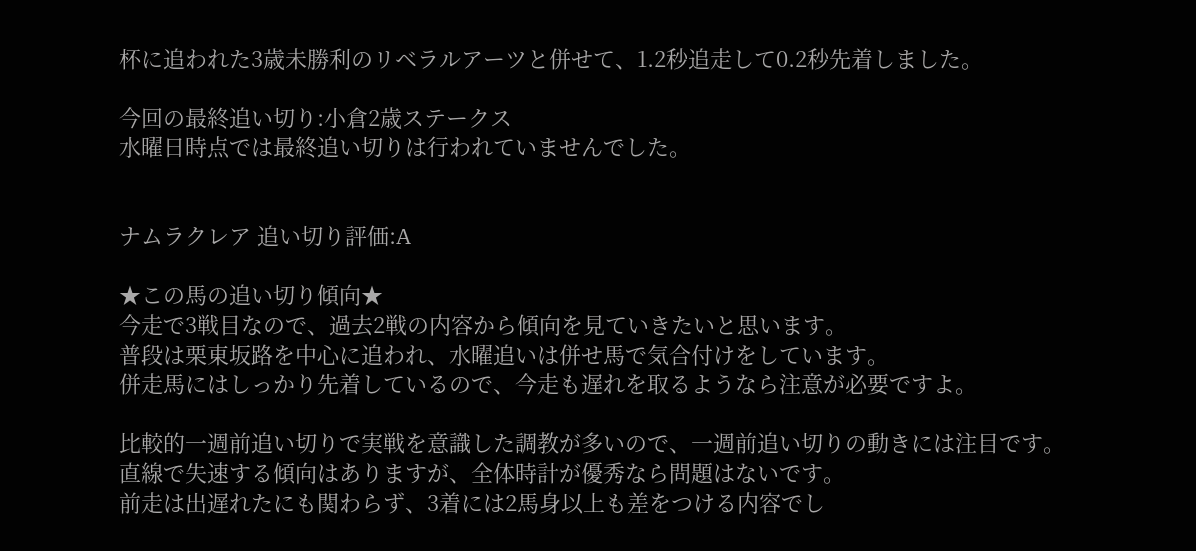杯に追われた3歳未勝利のリベラルアーツと併せて、1.2秒追走して0.2秒先着しました。

今回の最終追い切り:小倉2歳ステークス
水曜日時点では最終追い切りは行われていませんでした。


ナムラクレア 追い切り評価:A

★この馬の追い切り傾向★
今走で3戦目なので、過去2戦の内容から傾向を見ていきたいと思います。
普段は栗東坂路を中心に追われ、水曜追いは併せ馬で気合付けをしています。
併走馬にはしっかり先着しているので、今走も遅れを取るようなら注意が必要ですよ。

比較的一週前追い切りで実戦を意識した調教が多いので、一週前追い切りの動きには注目です。
直線で失速する傾向はありますが、全体時計が優秀なら問題はないです。
前走は出遅れたにも関わらず、3着には2馬身以上も差をつける内容でし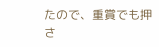たので、重賞でも押さ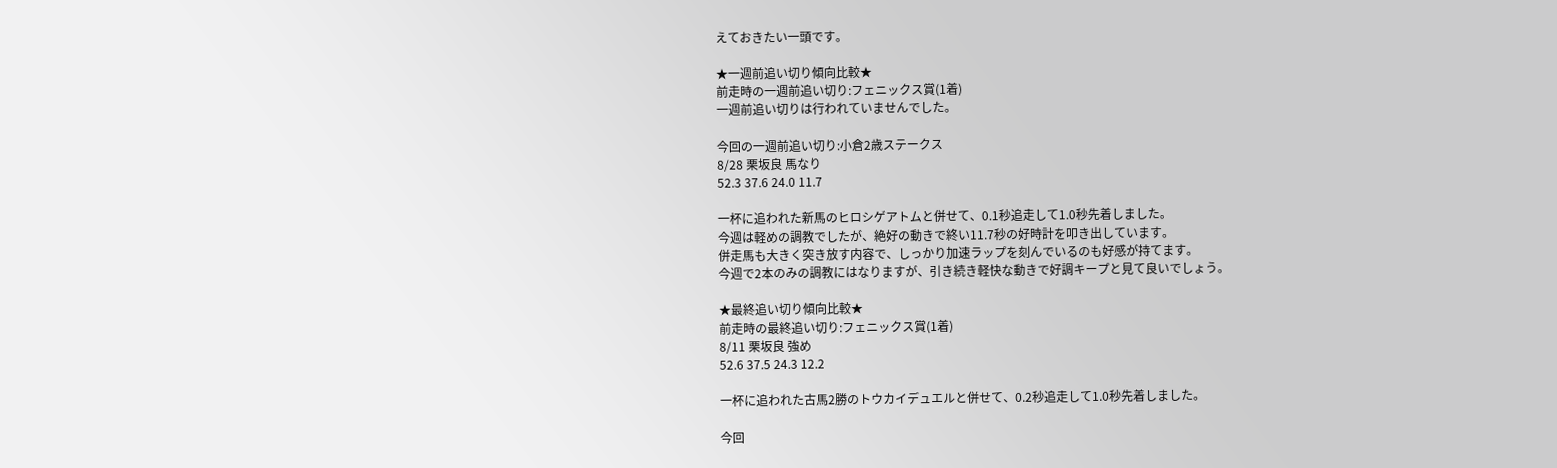えておきたい一頭です。

★一週前追い切り傾向比較★
前走時の一週前追い切り:フェニックス賞(1着)
一週前追い切りは行われていませんでした。

今回の一週前追い切り:小倉2歳ステークス
8/28 栗坂良 馬なり
52.3 37.6 24.0 11.7

一杯に追われた新馬のヒロシゲアトムと併せて、0.1秒追走して1.0秒先着しました。
今週は軽めの調教でしたが、絶好の動きで終い11.7秒の好時計を叩き出しています。
併走馬も大きく突き放す内容で、しっかり加速ラップを刻んでいるのも好感が持てます。
今週で2本のみの調教にはなりますが、引き続き軽快な動きで好調キープと見て良いでしょう。

★最終追い切り傾向比較★
前走時の最終追い切り:フェニックス賞(1着)
8/11 栗坂良 強め
52.6 37.5 24.3 12.2

一杯に追われた古馬2勝のトウカイデュエルと併せて、0.2秒追走して1.0秒先着しました。

今回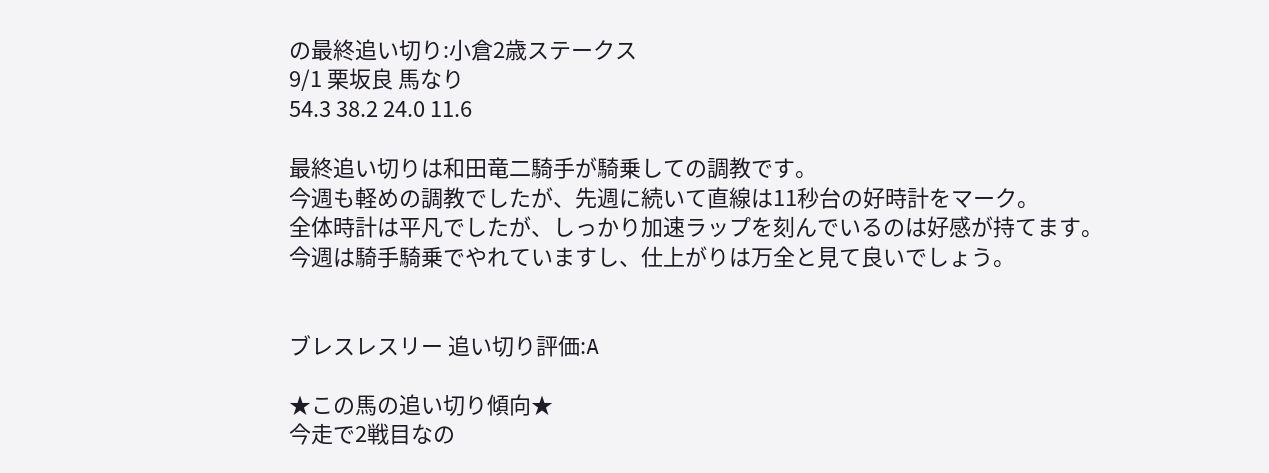の最終追い切り:小倉2歳ステークス
9/1 栗坂良 馬なり
54.3 38.2 24.0 11.6

最終追い切りは和田竜二騎手が騎乗しての調教です。
今週も軽めの調教でしたが、先週に続いて直線は11秒台の好時計をマーク。
全体時計は平凡でしたが、しっかり加速ラップを刻んでいるのは好感が持てます。
今週は騎手騎乗でやれていますし、仕上がりは万全と見て良いでしょう。


ブレスレスリー 追い切り評価:A

★この馬の追い切り傾向★
今走で2戦目なの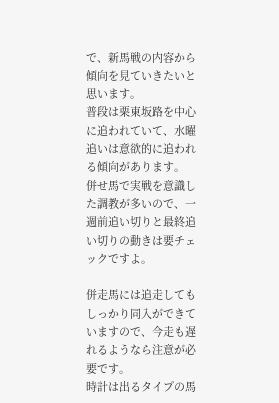で、新馬戦の内容から傾向を見ていきたいと思います。
普段は栗東坂路を中心に追われていて、水曜追いは意欲的に追われる傾向があります。
併せ馬で実戦を意識した調教が多いので、一週前追い切りと最終追い切りの動きは要チェックですよ。

併走馬には追走してもしっかり同入ができていますので、今走も遅れるようなら注意が必要です。
時計は出るタイプの馬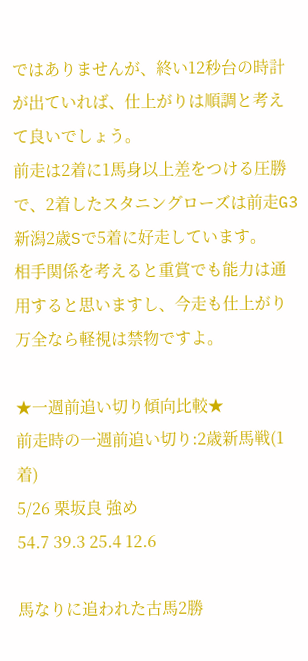ではありませんが、終い12秒台の時計が出ていれば、仕上がりは順調と考えて良いでしょう。
前走は2着に1馬身以上差をつける圧勝で、2着したスタニングローズは前走G3新潟2歳Sで5着に好走しています。
相手関係を考えると重賞でも能力は通用すると思いますし、今走も仕上がり万全なら軽視は禁物ですよ。

★一週前追い切り傾向比較★
前走時の一週前追い切り:2歳新馬戦(1着)
5/26 栗坂良 強め
54.7 39.3 25.4 12.6

馬なりに追われた古馬2勝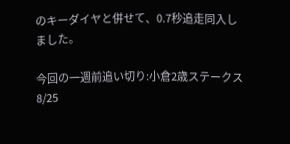のキーダイヤと併せて、0.7秒追走同入しました。

今回の一週前追い切り:小倉2歳ステークス
8/25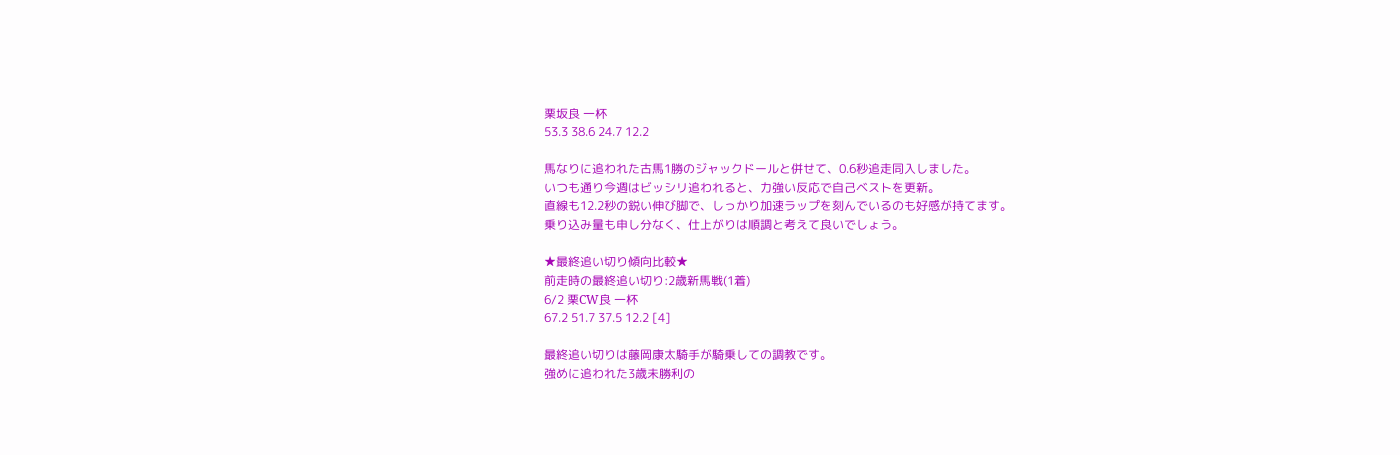栗坂良 一杯
53.3 38.6 24.7 12.2

馬なりに追われた古馬1勝のジャックドールと併せて、0.6秒追走同入しました。
いつも通り今週はビッシリ追われると、力強い反応で自己ベストを更新。
直線も12.2秒の鋭い伸び脚で、しっかり加速ラップを刻んでいるのも好感が持てます。
乗り込み量も申し分なく、仕上がりは順調と考えて良いでしょう。

★最終追い切り傾向比較★
前走時の最終追い切り:2歳新馬戦(1着)
6/2 栗CW良 一杯
67.2 51.7 37.5 12.2 [4]

最終追い切りは藤岡康太騎手が騎乗しての調教です。
強めに追われた3歳未勝利の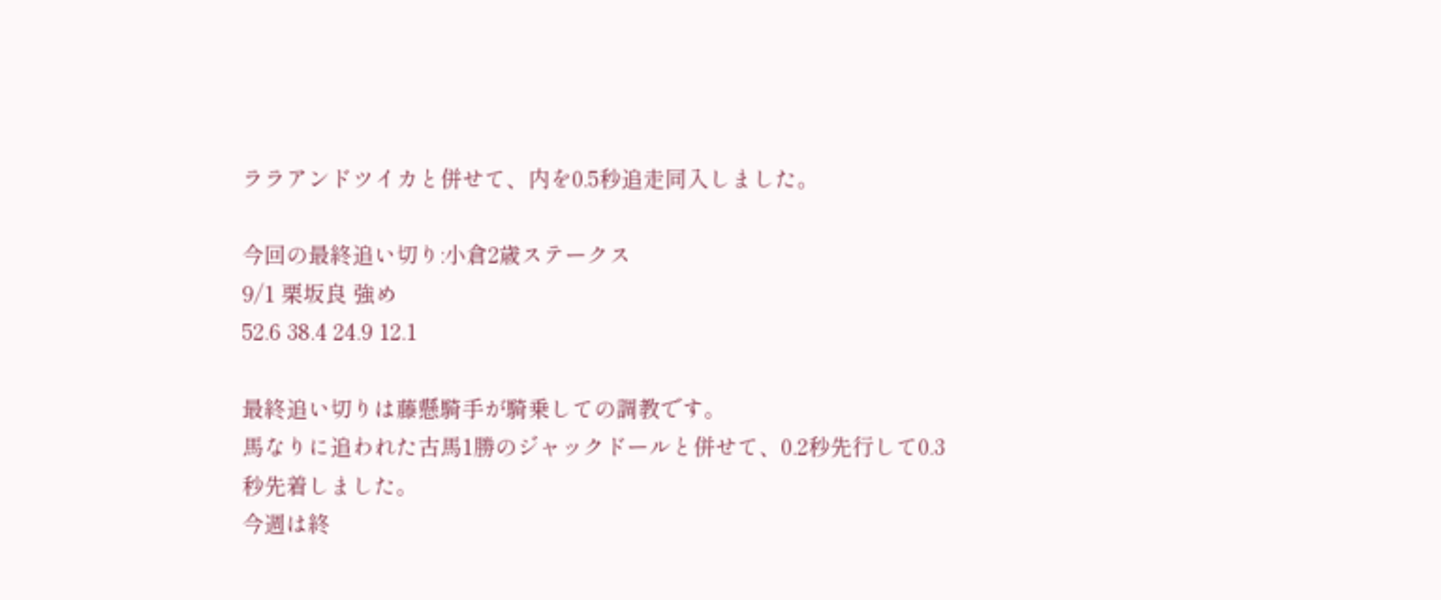ララアンドツイカと併せて、内を0.5秒追走同入しました。

今回の最終追い切り:小倉2歳ステークス
9/1 栗坂良 強め
52.6 38.4 24.9 12.1

最終追い切りは藤懸騎手が騎乗しての調教です。
馬なりに追われた古馬1勝のジャックドールと併せて、0.2秒先行して0.3秒先着しました。
今週は終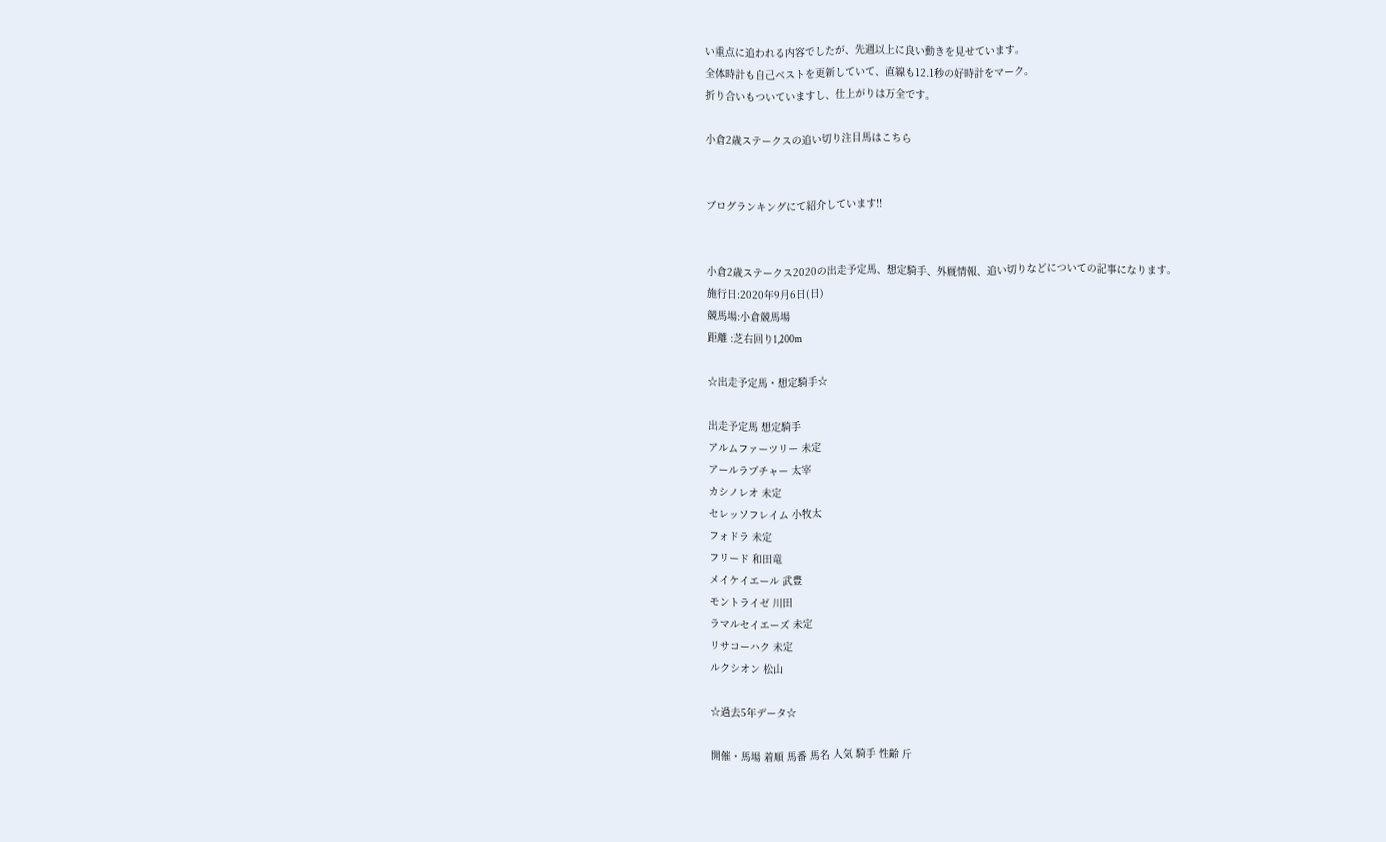い重点に追われる内容でしたが、先週以上に良い動きを見せています。
全体時計も自己ベストを更新していて、直線も12.1秒の好時計をマーク。
折り合いもついていますし、仕上がりは万全です。

小倉2歳ステークスの追い切り注目馬はこちら


ブログランキングにて紹介しています!!


小倉2歳ステークス2020の出走予定馬、想定騎手、外厩情報、追い切りなどについての記事になります。
施行日:2020年9月6日(日)
競馬場:小倉競馬場
距離 :芝右回り1,200m

☆出走予定馬・想定騎手☆

出走予定馬 想定騎手
アルムファーツリー 未定
アールラプチャー 太宰
カシノレオ 未定
セレッソフレイム 小牧太
フォドラ 未定
フリード 和田竜
メイケイエール 武豊
モントライゼ 川田
ラマルセイエーズ 未定
リサコーハク 未定
ルクシオン 松山

☆過去5年データ☆

開催・馬場 着順 馬番 馬名 人気 騎手 性齢 斤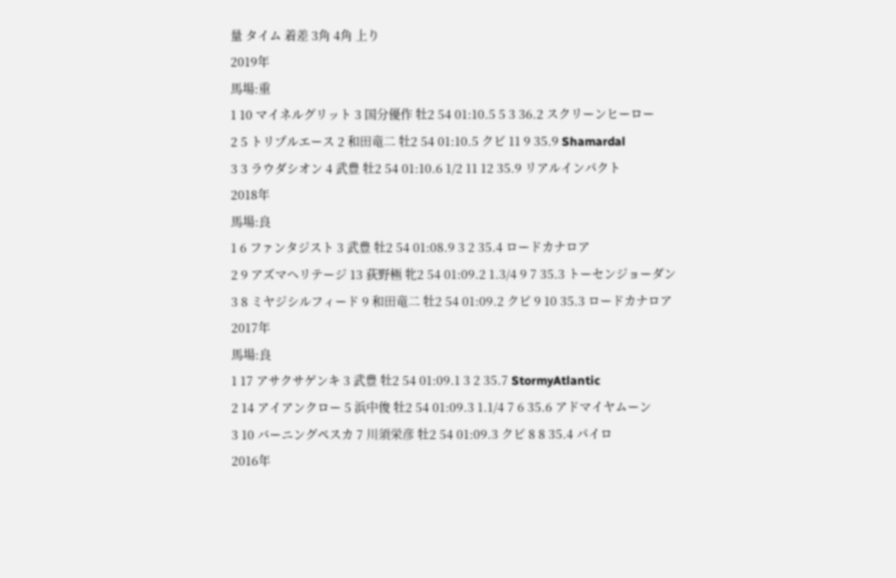量 タイム 着差 3角 4角 上り
2019年
馬場:重
1 10 マイネルグリット 3 国分優作 牡2 54 01:10.5 5 3 36.2 スクリーンヒーロー
2 5 トリプルエース 2 和田竜二 牡2 54 01:10.5 クビ 11 9 35.9 Shamardal
3 3 ラウダシオン 4 武豊 牡2 54 01:10.6 1/2 11 12 35.9 リアルインパクト
2018年
馬場:良
1 6 ファンタジスト 3 武豊 牡2 54 01:08.9 3 2 35.4 ロードカナロア
2 9 アズマヘリテージ 13 荻野極 牝2 54 01:09.2 1.3/4 9 7 35.3 トーセンジョーダン
3 8 ミヤジシルフィード 9 和田竜二 牡2 54 01:09.2 クビ 9 10 35.3 ロードカナロア
2017年
馬場:良
1 17 アサクサゲンキ 3 武豊 牡2 54 01:09.1 3 2 35.7 StormyAtlantic
2 14 アイアンクロー 5 浜中俊 牡2 54 01:09.3 1.1/4 7 6 35.6 アドマイヤムーン
3 10 バーニングペスカ 7 川須栄彦 牡2 54 01:09.3 クビ 8 8 35.4 パイロ
2016年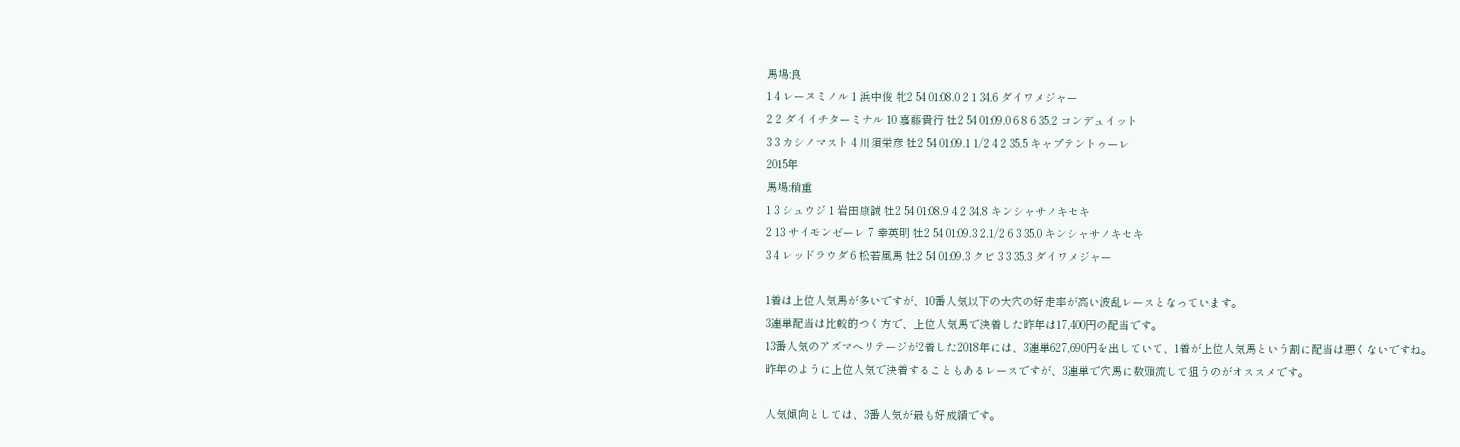馬場:良
1 4 レーヌミノル 1 浜中俊 牝2 54 01:08.0 2 1 34.6 ダイワメジャー
2 2 ダイイチターミナル 10 嘉藤貴行 牡2 54 01:09.0 6 8 6 35.2 コンデュイット
3 3 カシノマスト 4 川須栄彦 牡2 54 01:09.1 1/2 4 2 35.5 キャプテントゥーレ
2015年
馬場:稍重
1 3 シュウジ 1 岩田康誠 牡2 54 01:08.9 4 2 34.8 キンシャサノキセキ
2 13 サイモンゼーレ 7 幸英明 牡2 54 01:09.3 2.1/2 6 3 35.0 キンシャサノキセキ
3 4 レッドラウダ 6 松若風馬 牡2 54 01:09.3 クビ 3 3 35.3 ダイワメジャー

1着は上位人気馬が多いですが、10番人気以下の大穴の好走率が高い波乱レースとなっています。
3連単配当は比較的つく方で、上位人気馬で決着した昨年は17,400円の配当です。
13番人気のアズマヘリテージが2着した2018年には、3連単627,690円を出していて、1着が上位人気馬という割に配当は悪くないですね。
昨年のように上位人気で決着することもあるレースですが、3連単で穴馬に数頭流して狙うのがオススメです。

人気傾向としては、3番人気が最も好成績です。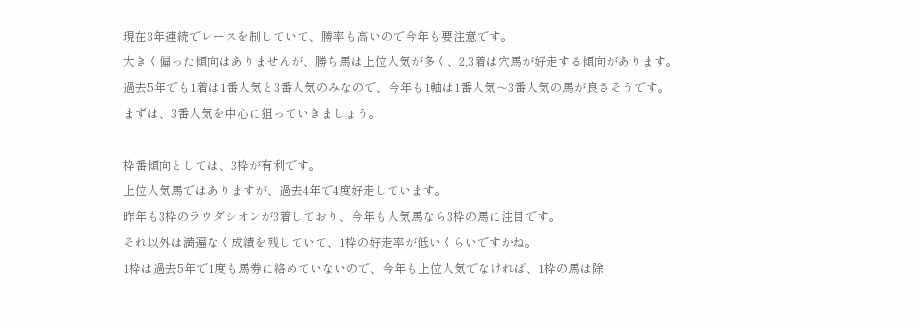現在3年連続でレースを制していて、勝率も高いので今年も要注意です。
大きく偏った傾向はありませんが、勝ち馬は上位人気が多く、2,3着は穴馬が好走する傾向があります。
過去5年でも1着は1番人気と3番人気のみなので、今年も1軸は1番人気〜3番人気の馬が良さそうです。
まずは、3番人気を中心に狙っていきましょう。

枠番傾向としては、3枠が有利です。
上位人気馬ではありますが、過去4年で4度好走しています。
昨年も3枠のラウダシオンが3着しており、今年も人気馬なら3枠の馬に注目です。
それ以外は満遍なく成績を残していて、1枠の好走率が低いくらいですかね。
1枠は過去5年で1度も馬券に絡めていないので、今年も上位人気でなければ、1枠の馬は除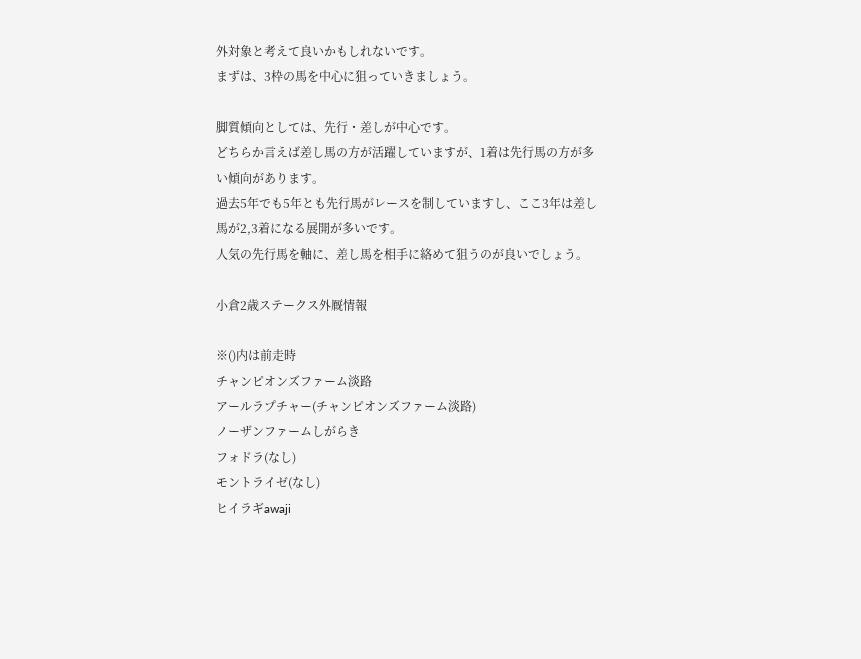外対象と考えて良いかもしれないです。
まずは、3枠の馬を中心に狙っていきましょう。

脚質傾向としては、先行・差しが中心です。
どちらか言えば差し馬の方が活躍していますが、1着は先行馬の方が多い傾向があります。
過去5年でも5年とも先行馬がレースを制していますし、ここ3年は差し馬が2,3着になる展開が多いです。
人気の先行馬を軸に、差し馬を相手に絡めて狙うのが良いでしょう。

小倉2歳ステークス外厩情報

※()内は前走時
チャンピオンズファーム淡路
アールラプチャー(チャンピオンズファーム淡路)
ノーザンファームしがらき
フォドラ(なし)
モントライゼ(なし)
ヒイラギawaji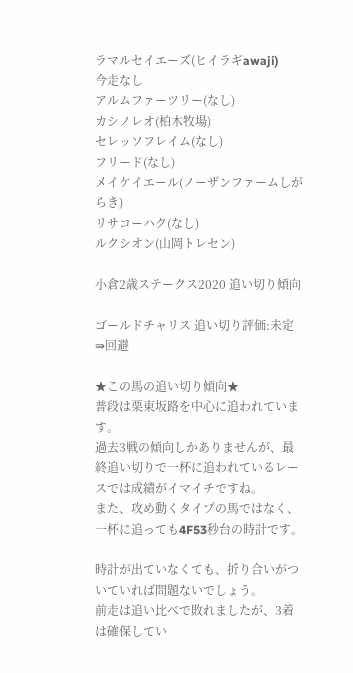ラマルセイエーズ(ヒイラギawaji)
今走なし
アルムファーツリー(なし)
カシノレオ(柏木牧場)
セレッソフレイム(なし)
フリード(なし)
メイケイエール(ノーザンファームしがらき)
リサコーハク(なし)
ルクシオン(山岡トレセン)

小倉2歳ステークス2020 追い切り傾向

ゴールドチャリス 追い切り評価:未定⇛回避

★この馬の追い切り傾向★
普段は栗東坂路を中心に追われています。
過去3戦の傾向しかありませんが、最終追い切りで一杯に追われているレースでは成績がイマイチですね。
また、攻め動くタイプの馬ではなく、一杯に追っても4F53秒台の時計です。

時計が出ていなくても、折り合いがついていれば問題ないでしょう。
前走は追い比べで敗れましたが、3着は確保してい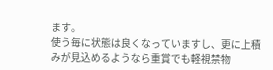ます。
使う毎に状態は良くなっていますし、更に上積みが見込めるようなら重賞でも軽視禁物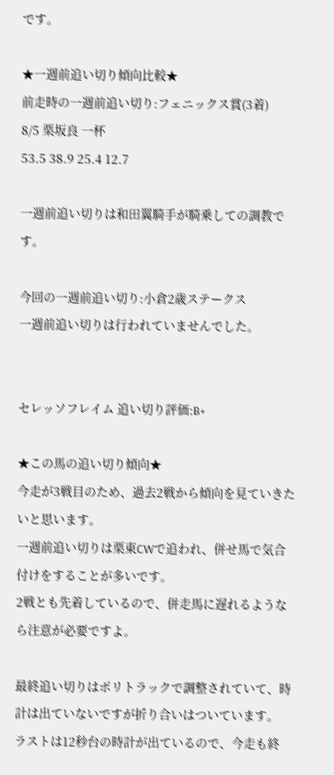です。

★一週前追い切り傾向比較★
前走時の一週前追い切り:フェニックス賞(3着)
8/5 栗坂良 一杯
53.5 38.9 25.4 12.7

一週前追い切りは和田翼騎手が騎乗しての調教です。

今回の一週前追い切り:小倉2歳ステークス
一週前追い切りは行われていませんでした。


セレッソフレイム 追い切り評価:B+

★この馬の追い切り傾向★
今走が3戦目のため、過去2戦から傾向を見ていきたいと思います。
一週前追い切りは栗東CWで追われ、併せ馬で気合付けをすることが多いです。
2戦とも先着しているので、併走馬に遅れるようなら注意が必要ですよ。

最終追い切りはポリトラックで調整されていて、時計は出ていないですが折り合いはついています。
ラストは12秒台の時計が出ているので、今走も終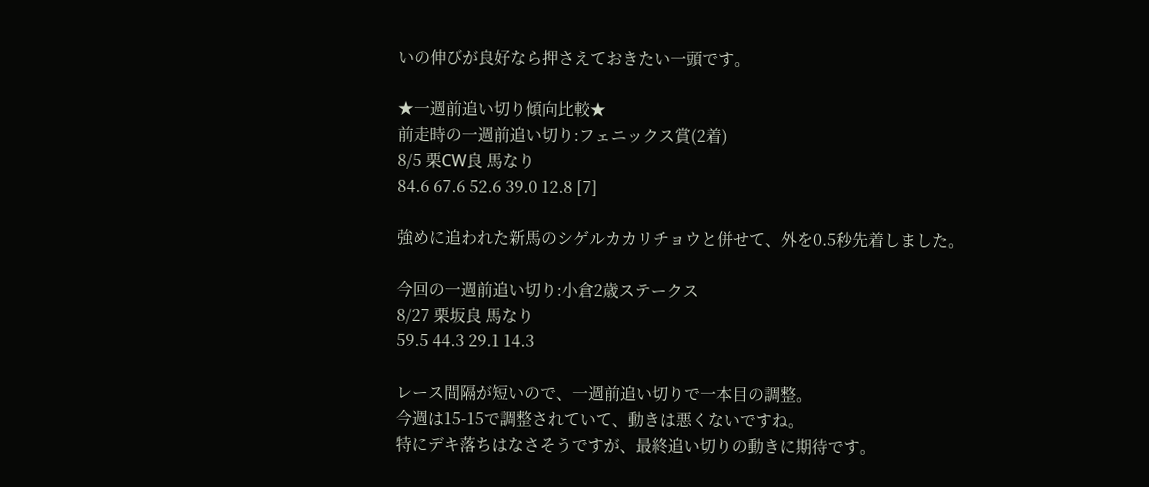いの伸びが良好なら押さえておきたい一頭です。

★一週前追い切り傾向比較★
前走時の一週前追い切り:フェニックス賞(2着)
8/5 栗CW良 馬なり
84.6 67.6 52.6 39.0 12.8 [7]

強めに追われた新馬のシゲルカカリチョウと併せて、外を0.5秒先着しました。

今回の一週前追い切り:小倉2歳ステークス
8/27 栗坂良 馬なり
59.5 44.3 29.1 14.3

レース間隔が短いので、一週前追い切りで一本目の調整。
今週は15-15で調整されていて、動きは悪くないですね。
特にデキ落ちはなさそうですが、最終追い切りの動きに期待です。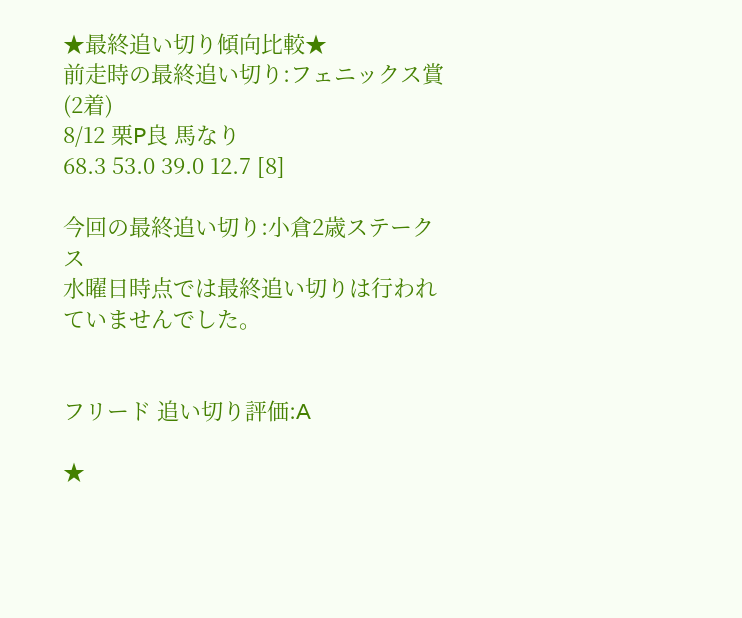★最終追い切り傾向比較★
前走時の最終追い切り:フェニックス賞(2着)
8/12 栗P良 馬なり
68.3 53.0 39.0 12.7 [8]

今回の最終追い切り:小倉2歳ステークス
水曜日時点では最終追い切りは行われていませんでした。


フリード 追い切り評価:A

★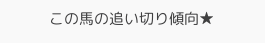この馬の追い切り傾向★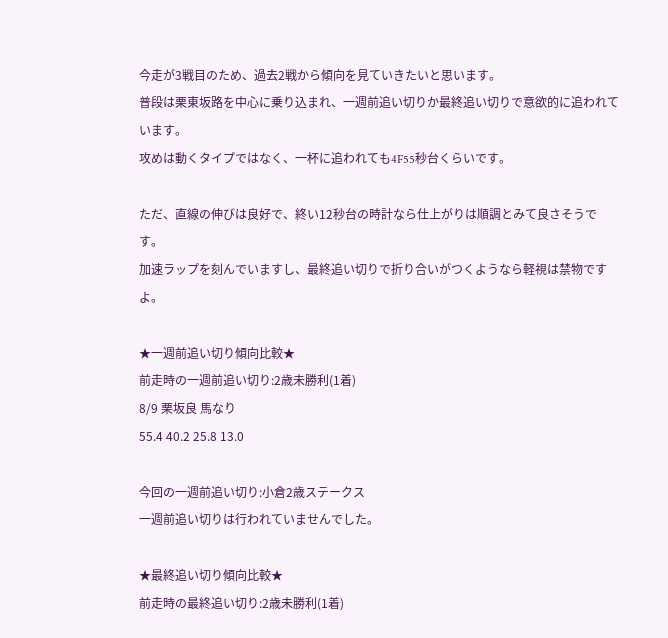今走が3戦目のため、過去2戦から傾向を見ていきたいと思います。
普段は栗東坂路を中心に乗り込まれ、一週前追い切りか最終追い切りで意欲的に追われています。
攻めは動くタイプではなく、一杯に追われても4F55秒台くらいです。

ただ、直線の伸びは良好で、終い12秒台の時計なら仕上がりは順調とみて良さそうです。
加速ラップを刻んでいますし、最終追い切りで折り合いがつくようなら軽視は禁物ですよ。

★一週前追い切り傾向比較★
前走時の一週前追い切り:2歳未勝利(1着)
8/9 栗坂良 馬なり
55.4 40.2 25.8 13.0

今回の一週前追い切り:小倉2歳ステークス
一週前追い切りは行われていませんでした。

★最終追い切り傾向比較★
前走時の最終追い切り:2歳未勝利(1着)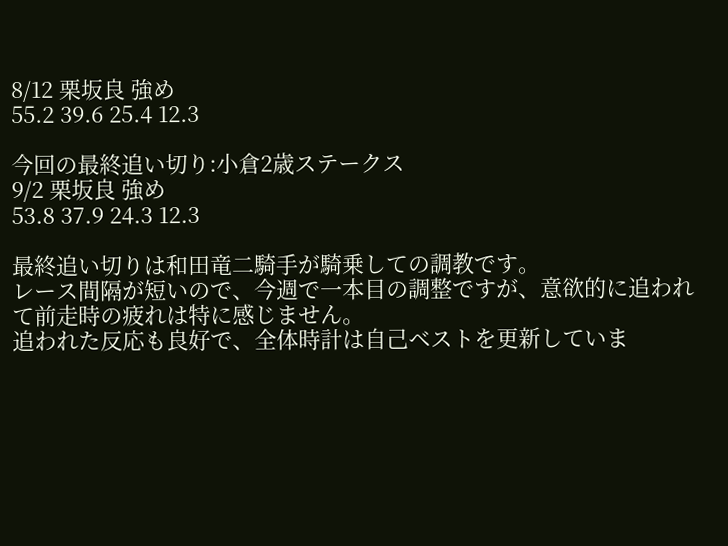8/12 栗坂良 強め
55.2 39.6 25.4 12.3

今回の最終追い切り:小倉2歳ステークス
9/2 栗坂良 強め
53.8 37.9 24.3 12.3

最終追い切りは和田竜二騎手が騎乗しての調教です。
レース間隔が短いので、今週で一本目の調整ですが、意欲的に追われて前走時の疲れは特に感じません。
追われた反応も良好で、全体時計は自己ベストを更新していま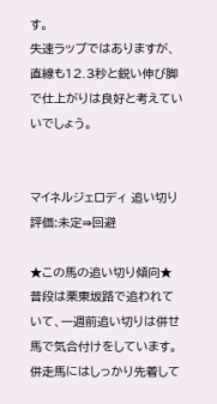す。
失速ラップではありますが、直線も12.3秒と鋭い伸び脚で仕上がりは良好と考えていいでしょう。


マイネルジェロディ 追い切り評価:未定⇛回避

★この馬の追い切り傾向★
普段は栗東坂路で追われていて、一週前追い切りは併せ馬で気合付けをしています。
併走馬にはしっかり先着して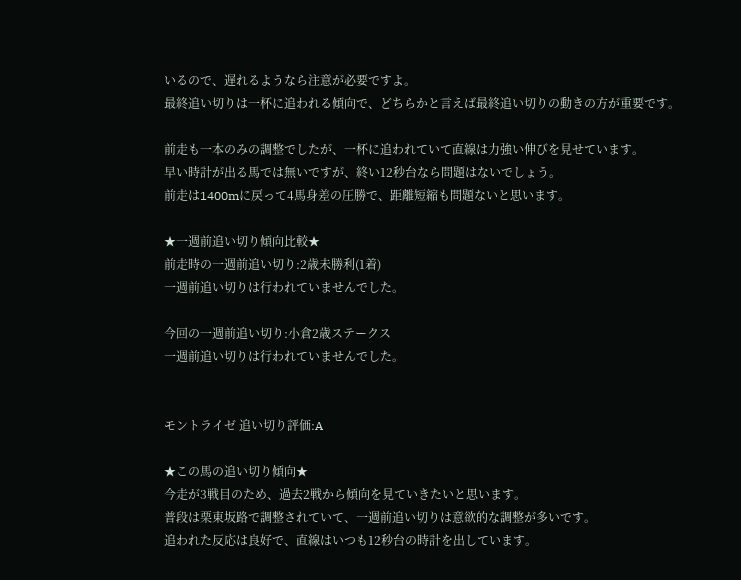いるので、遅れるようなら注意が必要ですよ。
最終追い切りは一杯に追われる傾向で、どちらかと言えば最終追い切りの動きの方が重要です。

前走も一本のみの調整でしたが、一杯に追われていて直線は力強い伸びを見せています。
早い時計が出る馬では無いですが、終い12秒台なら問題はないでしょう。
前走は1400mに戻って4馬身差の圧勝で、距離短縮も問題ないと思います。

★一週前追い切り傾向比較★
前走時の一週前追い切り:2歳未勝利(1着)
一週前追い切りは行われていませんでした。

今回の一週前追い切り:小倉2歳ステークス
一週前追い切りは行われていませんでした。


モントライゼ 追い切り評価:A

★この馬の追い切り傾向★
今走が3戦目のため、過去2戦から傾向を見ていきたいと思います。
普段は栗東坂路で調整されていて、一週前追い切りは意欲的な調整が多いです。
追われた反応は良好で、直線はいつも12秒台の時計を出しています。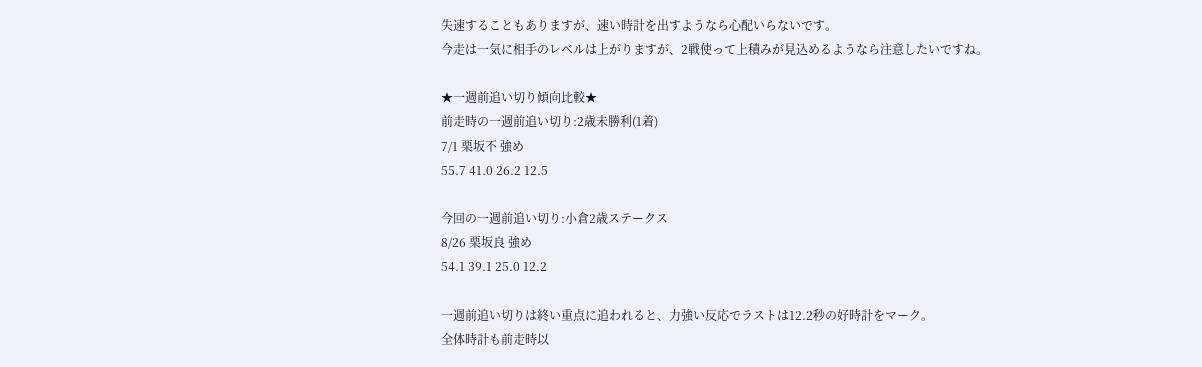失速することもありますが、速い時計を出すようなら心配いらないです。
今走は一気に相手のレベルは上がりますが、2戦使って上積みが見込めるようなら注意したいですね。

★一週前追い切り傾向比較★
前走時の一週前追い切り:2歳未勝利(1着)
7/1 栗坂不 強め
55.7 41.0 26.2 12.5

今回の一週前追い切り:小倉2歳ステークス
8/26 栗坂良 強め
54.1 39.1 25.0 12.2

一週前追い切りは終い重点に追われると、力強い反応でラストは12.2秒の好時計をマーク。
全体時計も前走時以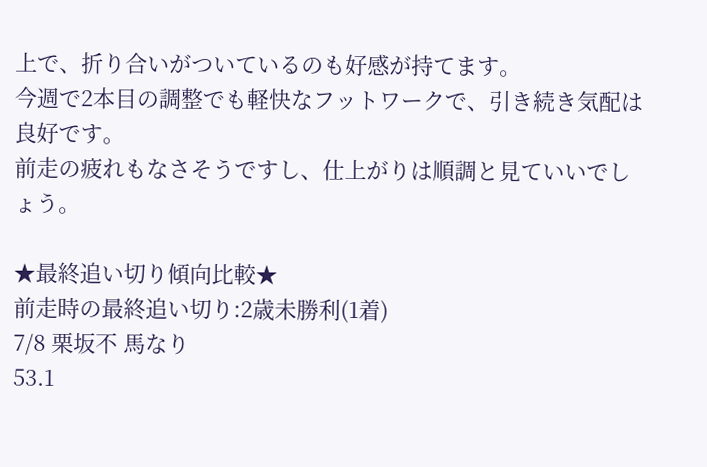上で、折り合いがついているのも好感が持てます。
今週で2本目の調整でも軽快なフットワークで、引き続き気配は良好です。
前走の疲れもなさそうですし、仕上がりは順調と見ていいでしょう。

★最終追い切り傾向比較★
前走時の最終追い切り:2歳未勝利(1着)
7/8 栗坂不 馬なり
53.1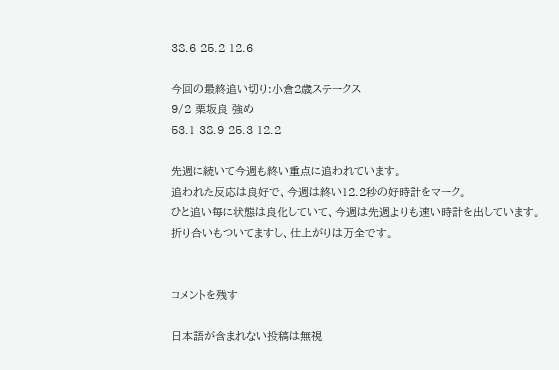38.6 25.2 12.6

今回の最終追い切り:小倉2歳ステークス
9/2 栗坂良 強め
53.1 38.9 25.3 12.2

先週に続いて今週も終い重点に追われています。
追われた反応は良好で、今週は終い12.2秒の好時計をマーク。
ひと追い毎に状態は良化していて、今週は先週よりも速い時計を出しています。
折り合いもついてますし、仕上がりは万全です。


コメントを残す

日本語が含まれない投稿は無視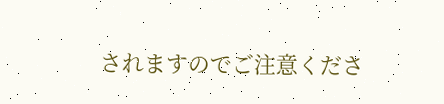されますのでご注意くださ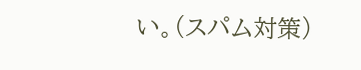い。(スパム対策)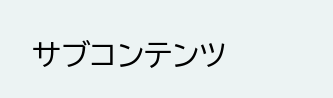サブコンテンツ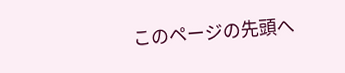このページの先頭へ